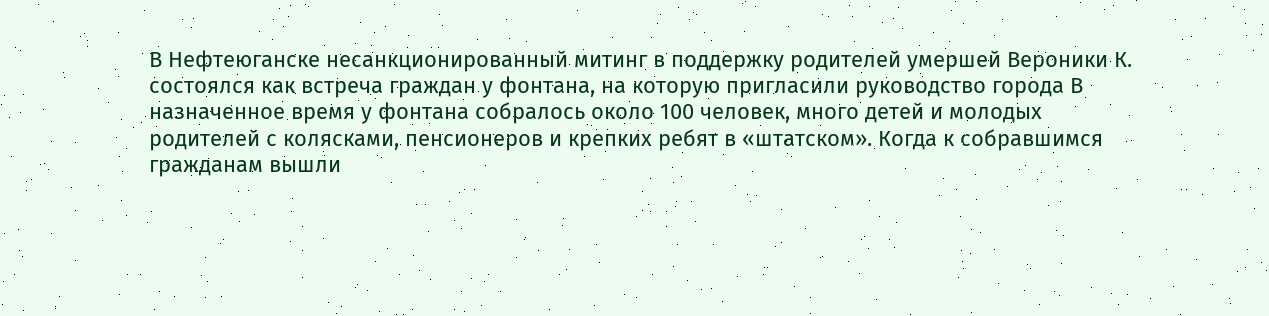В Нефтеюганске несанкционированный митинг в поддержку родителей умершей Вероники К. состоялся как встреча граждан у фонтана, на которую пригласили руководство города В назначенное время у фонтана собралось около 100 человек, много детей и молодых родителей с колясками, пенсионеров и крепких ребят в «штатском». Когда к собравшимся гражданам вышли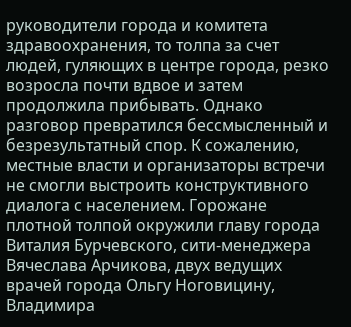руководители города и комитета здравоохранения, то толпа за счет людей, гуляющих в центре города, резко возросла почти вдвое и затем продолжила прибывать. Однако разговор превратился бессмысленный и безрезультатный спор. К сожалению, местные власти и организаторы встречи не смогли выстроить конструктивного диалога с населением. Горожане плотной толпой окружили главу города Виталия Бурчевского, сити-менеджера Вячеслава Арчикова, двух ведущих врачей города Ольгу Ноговицину, Владимира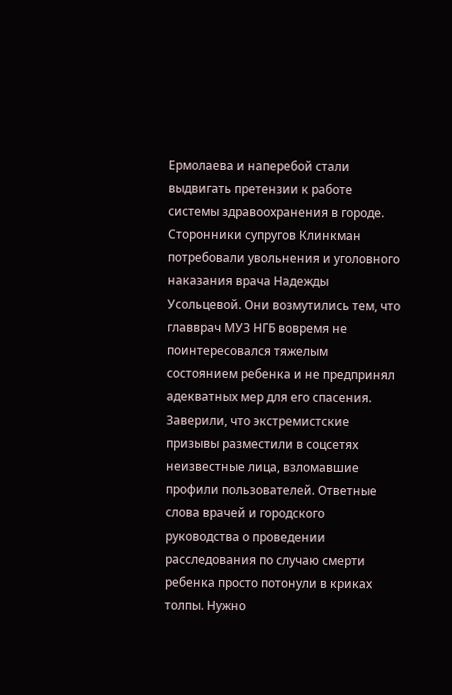Ермолаева и наперебой стали выдвигать претензии к работе системы здравоохранения в городе. Сторонники супругов Клинкман потребовали увольнения и уголовного наказания врача Надежды Усольцевой. Они возмутились тем, что главврач МУЗ НГБ вовремя не поинтересовался тяжелым состоянием ребенка и не предпринял адекватных мер для его спасения. Заверили, что экстремистские призывы разместили в соцсетях неизвестные лица, взломавшие профили пользователей. Ответные слова врачей и городского руководства о проведении расследования по случаю смерти ребенка просто потонули в криках толпы. Нужно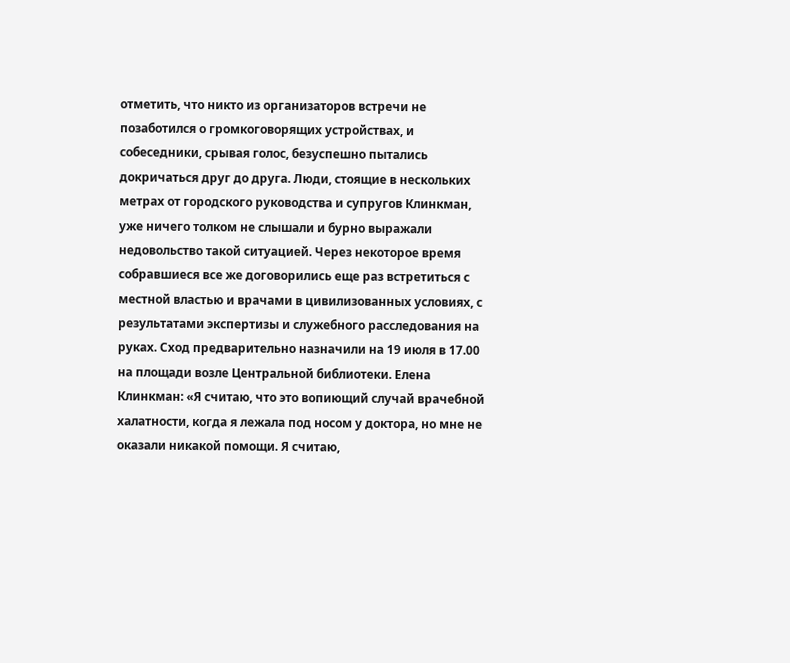отметить, что никто из организаторов встречи не позаботился о громкоговорящих устройствах, и собеседники, срывая голос, безуспешно пытались докричаться друг до друга. Люди, стоящие в нескольких метрах от городского руководства и супругов Клинкман, уже ничего толком не слышали и бурно выражали недовольство такой ситуацией. Через некоторое время собравшиеся все же договорились еще раз встретиться с местной властью и врачами в цивилизованных условиях, с результатами экспертизы и служебного расследования на руках. Сход предварительно назначили на 19 июля в 17.00 на площади возле Центральной библиотеки. Елена Клинкман: «Я считаю, что это вопиющий случай врачебной халатности, когда я лежала под носом у доктора, но мне не оказали никакой помощи. Я считаю,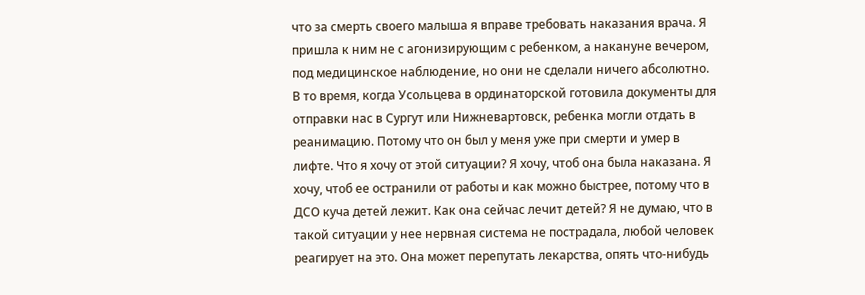что за смерть своего малыша я вправе требовать наказания врача. Я пришла к ним не с агонизирующим с ребенком, а накануне вечером, под медицинское наблюдение, но они не сделали ничего абсолютно. В то время, когда Усольцева в ординаторской готовила документы для отправки нас в Сургут или Нижневартовск, ребенка могли отдать в реанимацию. Потому что он был у меня уже при смерти и умер в лифте. Что я хочу от этой ситуации? Я хочу, чтоб она была наказана. Я хочу, чтоб ее остранили от работы и как можно быстрее, потому что в ДСО куча детей лежит. Как она сейчас лечит детей? Я не думаю, что в такой ситуации у нее нервная система не пострадала, любой человек реагирует на это. Она может перепутать лекарства, опять что-нибудь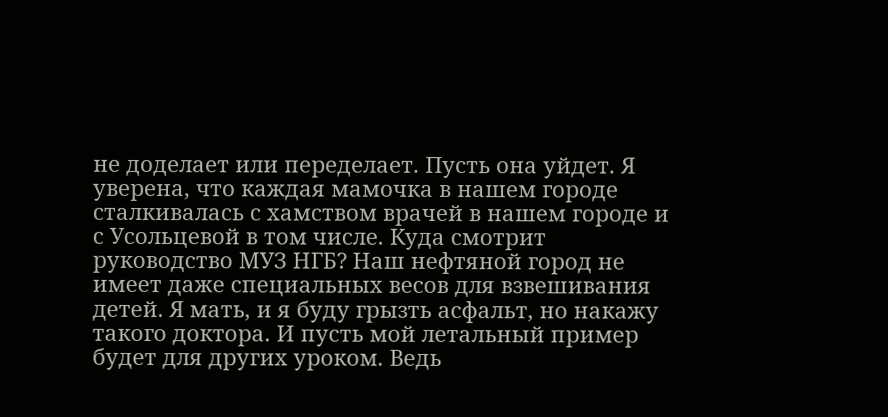не доделает или переделает. Пусть она уйдет. Я уверена, что каждая мамочка в нашем городе сталкивалась с хамством врачей в нашем городе и с Усольцевой в том числе. Куда смотрит руководство МУЗ НГБ? Наш нефтяной город не имеет даже специальных весов для взвешивания детей. Я мать, и я буду грызть асфальт, но накажу такого доктора. И пусть мой летальный пример будет для других уроком. Ведь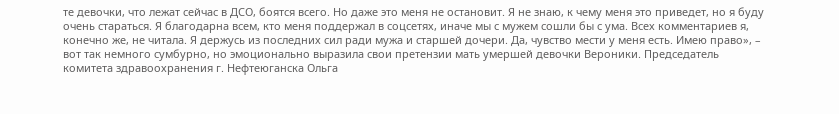те девочки, что лежат сейчас в ДСО, боятся всего. Но даже это меня не остановит. Я не знаю, к чему меня это приведет, но я буду очень стараться. Я благодарна всем, кто меня поддержал в соцсетях, иначе мы с мужем сошли бы с ума. Всех комментариев я, конечно же, не читала. Я держусь из последних сил ради мужа и старшей дочери. Да, чувство мести у меня есть. Имею право», – вот так немного сумбурно, но эмоционально выразила свои претензии мать умершей девочки Вероники. Председатель комитета здравоохранения г. Нефтеюганска Ольга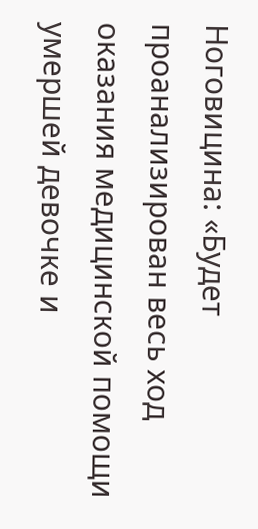Ноговицина: «Будет проанализирован весь ход оказания медицинской помощи умершей девочке и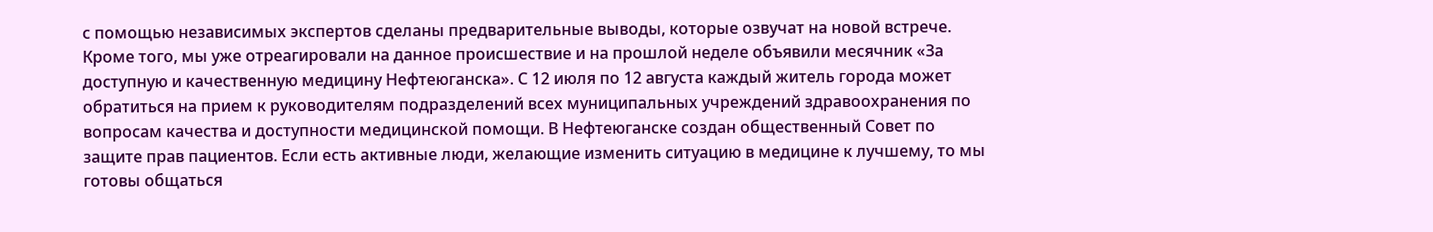с помощью независимых экспертов сделаны предварительные выводы, которые озвучат на новой встрече. Кроме того, мы уже отреагировали на данное происшествие и на прошлой неделе объявили месячник «За доступную и качественную медицину Нефтеюганска». С 12 июля по 12 августа каждый житель города может обратиться на прием к руководителям подразделений всех муниципальных учреждений здравоохранения по вопросам качества и доступности медицинской помощи. В Нефтеюганске создан общественный Совет по защите прав пациентов. Если есть активные люди, желающие изменить ситуацию в медицине к лучшему, то мы готовы общаться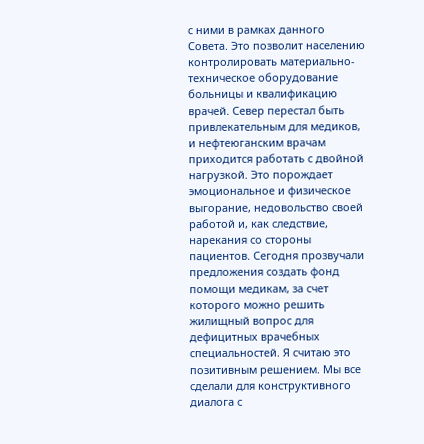с ними в рамках данного Совета. Это позволит населению контролировать материально-техническое оборудование больницы и квалификацию врачей. Север перестал быть привлекательным для медиков, и нефтеюганским врачам приходится работать с двойной нагрузкой. Это порождает эмоциональное и физическое выгорание, недовольство своей работой и, как следствие, нарекания со стороны пациентов. Сегодня прозвучали предложения создать фонд помощи медикам, за счет которого можно решить жилищный вопрос для дефицитных врачебных специальностей. Я считаю это позитивным решением. Мы все сделали для конструктивного диалога с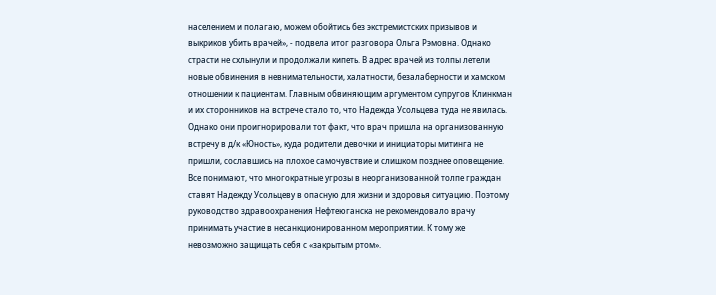населением и полагаю, можем обойтись без экстремистских призывов и выкриков убить врачей», - подвела итог разговора Ольга Рэмовна. Однако страсти не схлынули и продолжали кипеть. В адрес врачей из толпы летели новые обвинения в невнимательности, халатности, безалаберности и хамском отношении к пациентам. Главным обвиняющим аргументом супругов Клинкман и их сторонников на встрече стало то, что Надежда Усольцева туда не явилась. Однако они проигнорировали тот факт, что врач пришла на организованную встречу в д/к «Юность», куда родители девочки и инициаторы митинга не пришли, сославшись на плохое самочувствие и слишком позднее оповещение. Все понимают, что многократные угрозы в неорганизованной толпе граждан ставят Надежду Усольцеву в опасную для жизни и здоровья ситуацию. Поэтому руководство здравоохранения Нефтеюганска не рекомендовало врачу принимать участие в несанкционированном мероприятии. К тому же невозможно защищать себя с «закрытым ртом».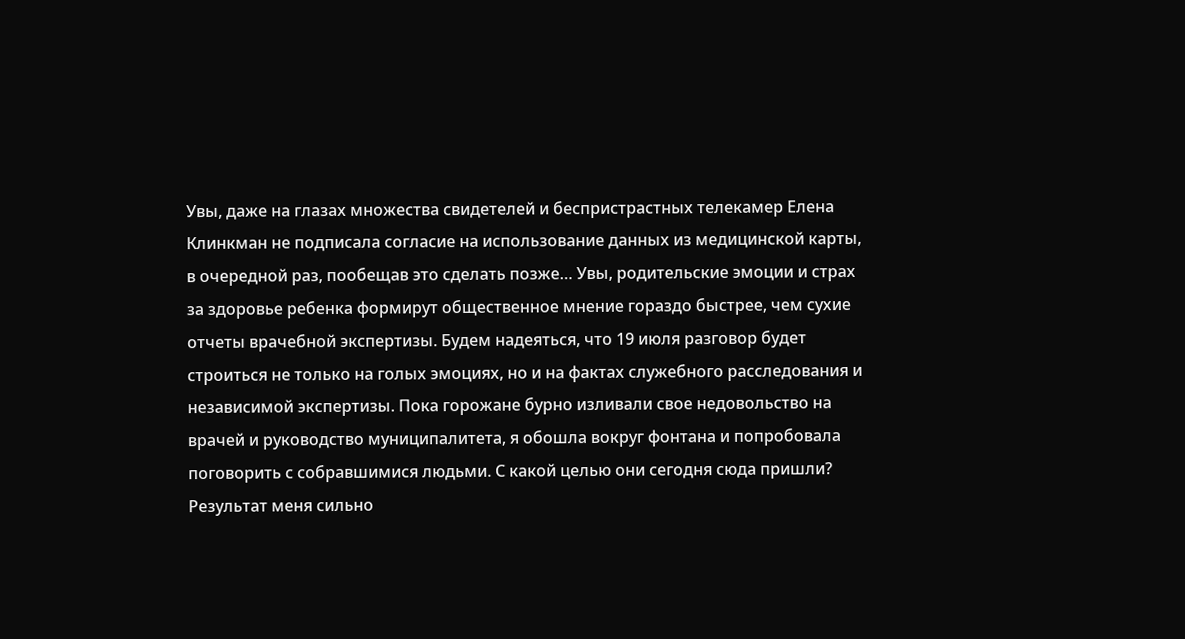Увы, даже на глазах множества свидетелей и беспристрастных телекамер Елена Клинкман не подписала согласие на использование данных из медицинской карты, в очередной раз, пообещав это сделать позже… Увы, родительские эмоции и страх за здоровье ребенка формирут общественное мнение гораздо быстрее, чем сухие отчеты врачебной экспертизы. Будем надеяться, что 19 июля разговор будет строиться не только на голых эмоциях, но и на фактах служебного расследования и независимой экспертизы. Пока горожане бурно изливали свое недовольство на врачей и руководство муниципалитета, я обошла вокруг фонтана и попробовала поговорить с собравшимися людьми. С какой целью они сегодня сюда пришли? Результат меня сильно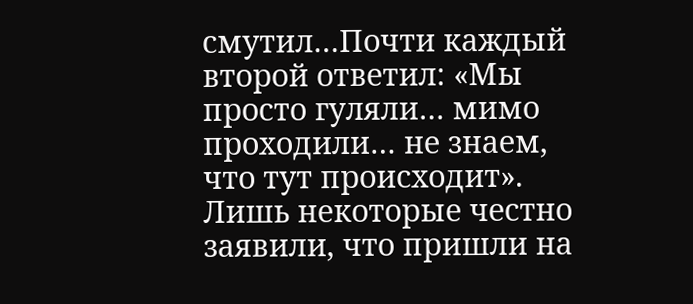смутил…Почти каждый второй ответил: «Мы просто гуляли… мимо проходили… не знаем, что тут происходит». Лишь некоторые честно заявили, что пришли на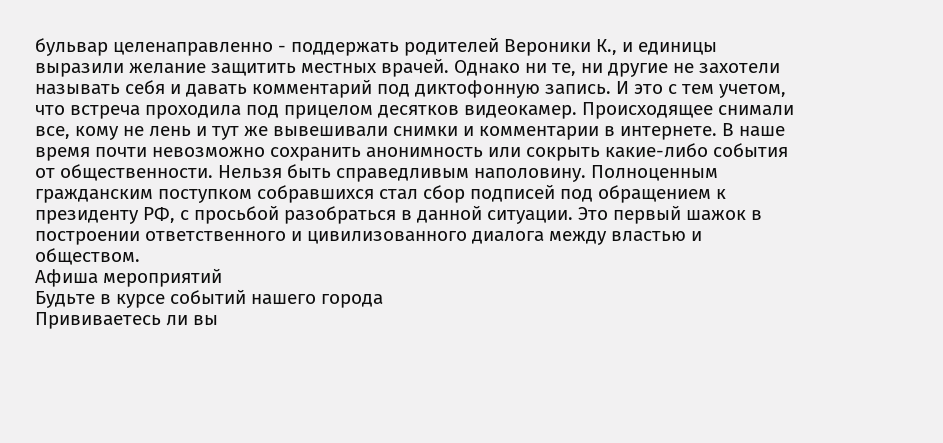бульвар целенаправленно - поддержать родителей Вероники К., и единицы выразили желание защитить местных врачей. Однако ни те, ни другие не захотели называть себя и давать комментарий под диктофонную запись. И это с тем учетом, что встреча проходила под прицелом десятков видеокамер. Происходящее снимали все, кому не лень и тут же вывешивали снимки и комментарии в интернете. В наше время почти невозможно сохранить анонимность или сокрыть какие-либо события от общественности. Нельзя быть справедливым наполовину. Полноценным гражданским поступком собравшихся стал сбор подписей под обращением к президенту РФ, с просьбой разобраться в данной ситуации. Это первый шажок в построении ответственного и цивилизованного диалога между властью и обществом.
Афиша мероприятий
Будьте в курсе событий нашего города
Прививаетесь ли вы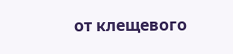от клещевого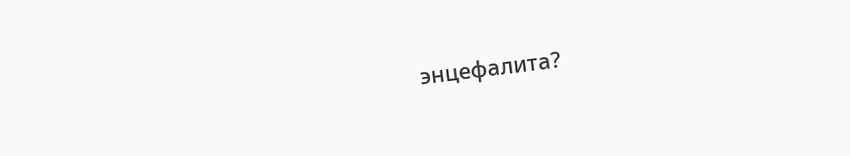энцефалита?